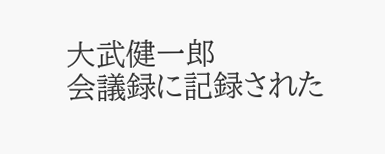大武健一郎
会議録に記録された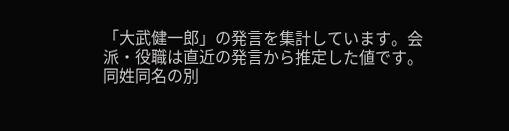「大武健一郎」の発言を集計しています。会派・役職は直近の発言から推定した値です。同姓同名の別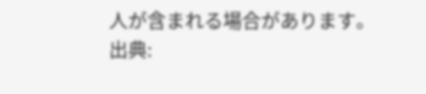人が含まれる場合があります。
出典: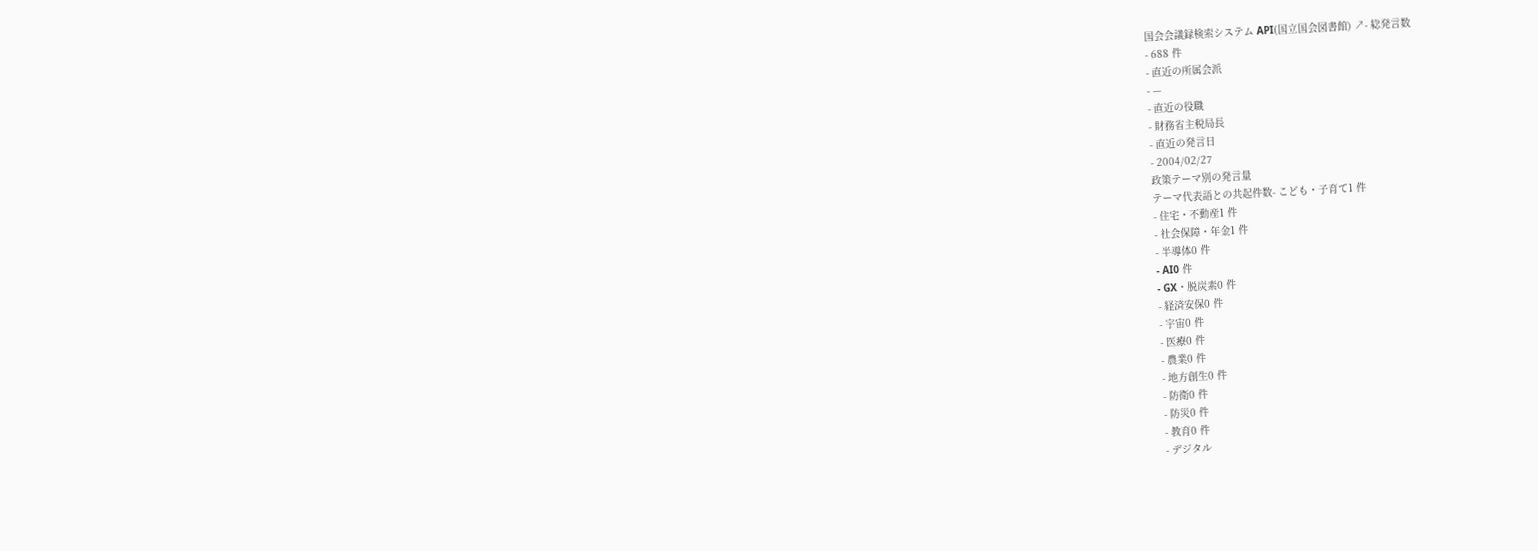国会会議録検索システム API(国立国会図書館) ↗- 総発言数
- 688 件
- 直近の所属会派
- —
- 直近の役職
- 財務省主税局長
- 直近の発言日
- 2004/02/27
政策テーマ別の発言量
テーマ代表語との共起件数- こども・子育て1 件
- 住宅・不動産1 件
- 社会保障・年金1 件
- 半導体0 件
- AI0 件
- GX・脱炭素0 件
- 経済安保0 件
- 宇宙0 件
- 医療0 件
- 農業0 件
- 地方創生0 件
- 防衛0 件
- 防災0 件
- 教育0 件
- デジタル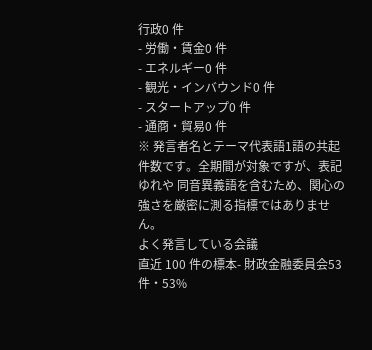行政0 件
- 労働・賃金0 件
- エネルギー0 件
- 観光・インバウンド0 件
- スタートアップ0 件
- 通商・貿易0 件
※ 発言者名とテーマ代表語1語の共起件数です。全期間が対象ですが、表記ゆれや 同音異義語を含むため、関心の強さを厳密に測る指標ではありません。
よく発言している会議
直近 100 件の標本- 財政金融委員会53 件・53%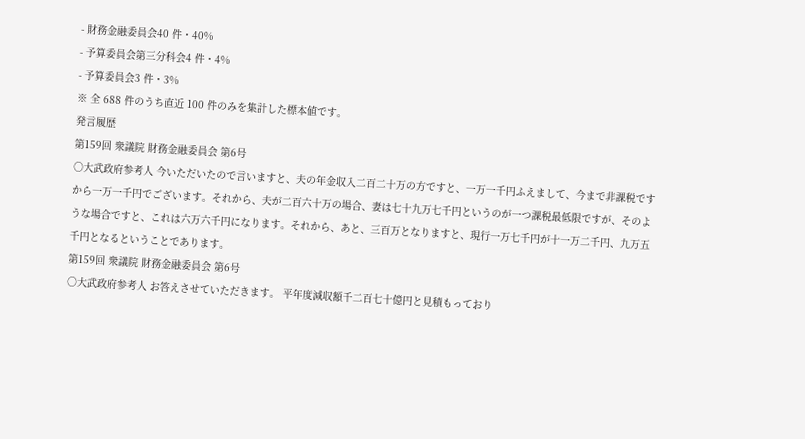- 財務金融委員会40 件・40%
- 予算委員会第三分科会4 件・4%
- 予算委員会3 件・3%
※ 全 688 件のうち直近 100 件のみを集計した標本値です。
発言履歴
第159回 衆議院 財務金融委員会 第6号
○大武政府参考人 今いただいたので言いますと、夫の年金収入二百二十万の方ですと、一万一千円ふえまして、今まで非課税ですから一万一千円でございます。それから、夫が二百六十万の場合、妻は七十九万七千円というのが一つ課税最低限ですが、そのような場合ですと、これは六万六千円になります。それから、あと、三百万となりますと、現行一万七千円が十一万二千円、九万五千円となるということであります。
第159回 衆議院 財務金融委員会 第6号
○大武政府参考人 お答えさせていただきます。 平年度減収額千二百七十億円と見積もっており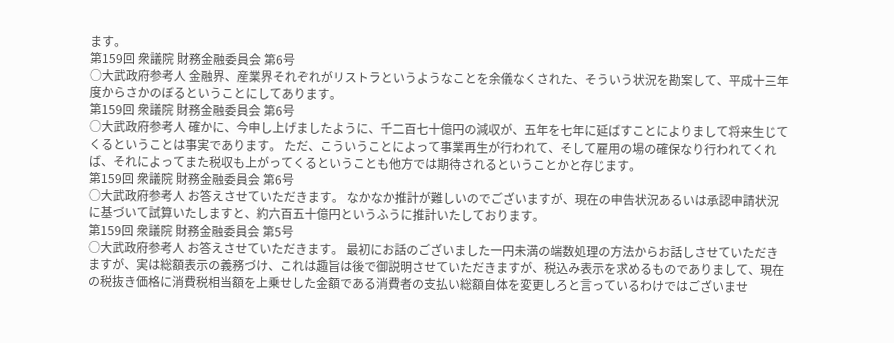ます。
第159回 衆議院 財務金融委員会 第6号
○大武政府参考人 金融界、産業界それぞれがリストラというようなことを余儀なくされた、そういう状況を勘案して、平成十三年度からさかのぼるということにしてあります。
第159回 衆議院 財務金融委員会 第6号
○大武政府参考人 確かに、今申し上げましたように、千二百七十億円の減収が、五年を七年に延ばすことによりまして将来生じてくるということは事実であります。 ただ、こういうことによって事業再生が行われて、そして雇用の場の確保なり行われてくれば、それによってまた税収も上がってくるということも他方では期待されるということかと存じます。
第159回 衆議院 財務金融委員会 第6号
○大武政府参考人 お答えさせていただきます。 なかなか推計が難しいのでございますが、現在の申告状況あるいは承認申請状況に基づいて試算いたしますと、約六百五十億円というふうに推計いたしております。
第159回 衆議院 財務金融委員会 第5号
○大武政府参考人 お答えさせていただきます。 最初にお話のございました一円未満の端数処理の方法からお話しさせていただきますが、実は総額表示の義務づけ、これは趣旨は後で御説明させていただきますが、税込み表示を求めるものでありまして、現在の税抜き価格に消費税相当額を上乗せした金額である消費者の支払い総額自体を変更しろと言っているわけではございませ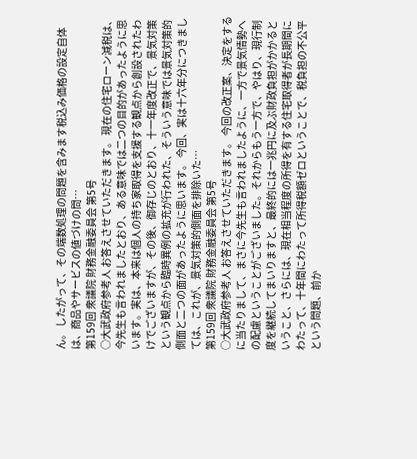ん。 したがって、その端数処理の問題を含みます税込み価格の設定自体は、商品やサービスの値づけの問…
第159回 衆議院 財務金融委員会 第5号
○大武政府参考人 お答えさせていただきます。 現在の住宅ローン減税は、今先生も言われましたとおり、ある意味では二つの目的があったように思います。実は、本来は個人の持ち家取得を支援する観点から創設されたわけでございますが、その後、御存じのとおり、十一年度改正で、景気対策という観点から臨時異例の拡充が行われた、そういう意味では景気対策的側面と二つの面があったように思います。 今回、実は十六年分につきましては、これが、景気対策的側面を排除いた…
第159回 衆議院 財務金融委員会 第5号
○大武政府参考人 お答えさせていただきます。 今回の改正案、決定をするに当たりまして、まさに今先生も言われましたように、一方で景気情勢への配慮ということがございました。それからもう一方で、やはり、現行制度を継続してまいりますと、最終的には一兆円に及ぶ財政負担がかかるということ、さらには、現在相当程度の所得を有する住宅取得者が長期間にわたって、十年間にわたって所得税額ゼロということで、税負担の不公平という問題、前か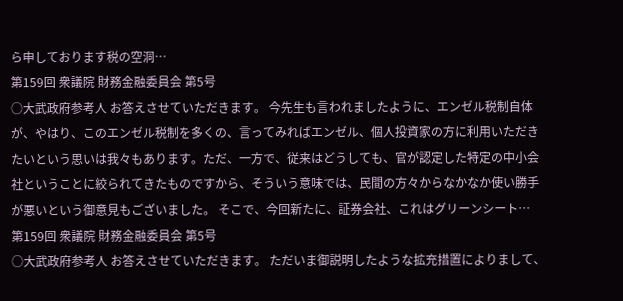ら申しております税の空洞…
第159回 衆議院 財務金融委員会 第5号
○大武政府参考人 お答えさせていただきます。 今先生も言われましたように、エンゼル税制自体が、やはり、このエンゼル税制を多くの、言ってみればエンゼル、個人投資家の方に利用いただきたいという思いは我々もあります。ただ、一方で、従来はどうしても、官が認定した特定の中小会社ということに絞られてきたものですから、そういう意味では、民間の方々からなかなか使い勝手が悪いという御意見もございました。 そこで、今回新たに、証券会社、これはグリーンシート…
第159回 衆議院 財務金融委員会 第5号
○大武政府参考人 お答えさせていただきます。 ただいま御説明したような拡充措置によりまして、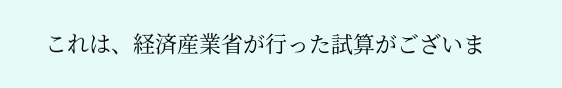これは、経済産業省が行った試算がございま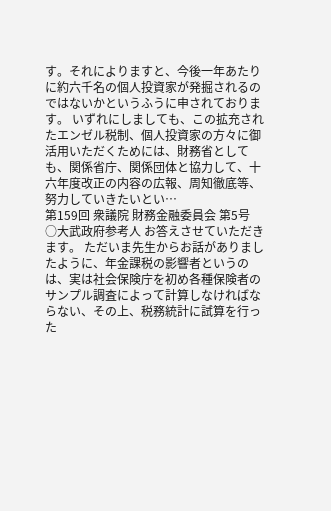す。それによりますと、今後一年あたりに約六千名の個人投資家が発掘されるのではないかというふうに申されております。 いずれにしましても、この拡充されたエンゼル税制、個人投資家の方々に御活用いただくためには、財務省としても、関係省庁、関係団体と協力して、十六年度改正の内容の広報、周知徹底等、努力していきたいとい…
第159回 衆議院 財務金融委員会 第5号
○大武政府参考人 お答えさせていただきます。 ただいま先生からお話がありましたように、年金課税の影響者というのは、実は社会保険庁を初め各種保険者のサンプル調査によって計算しなければならない、その上、税務統計に試算を行った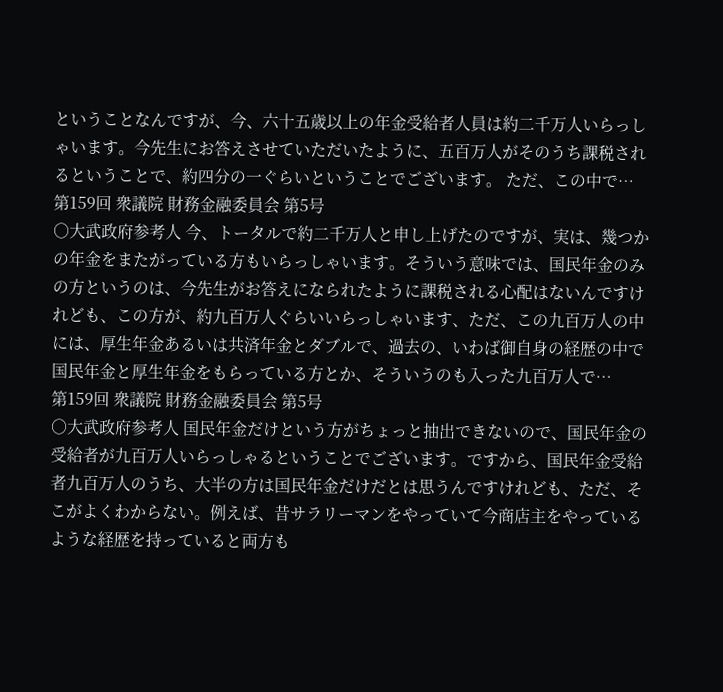ということなんですが、今、六十五歳以上の年金受給者人員は約二千万人いらっしゃいます。今先生にお答えさせていただいたように、五百万人がそのうち課税されるということで、約四分の一ぐらいということでございます。 ただ、この中で…
第159回 衆議院 財務金融委員会 第5号
○大武政府参考人 今、トータルで約二千万人と申し上げたのですが、実は、幾つかの年金をまたがっている方もいらっしゃいます。そういう意味では、国民年金のみの方というのは、今先生がお答えになられたように課税される心配はないんですけれども、この方が、約九百万人ぐらいいらっしゃいます、ただ、この九百万人の中には、厚生年金あるいは共済年金とダブルで、過去の、いわば御自身の経歴の中で国民年金と厚生年金をもらっている方とか、そういうのも入った九百万人で…
第159回 衆議院 財務金融委員会 第5号
○大武政府参考人 国民年金だけという方がちょっと抽出できないので、国民年金の受給者が九百万人いらっしゃるということでございます。ですから、国民年金受給者九百万人のうち、大半の方は国民年金だけだとは思うんですけれども、ただ、そこがよくわからない。例えば、昔サラリーマンをやっていて今商店主をやっているような経歴を持っていると両方も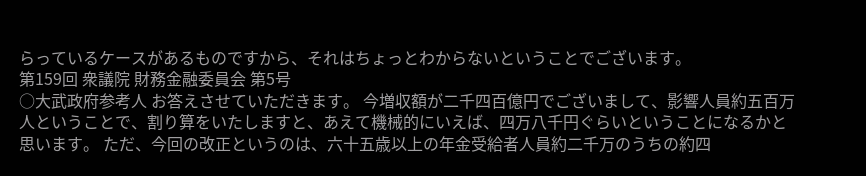らっているケースがあるものですから、それはちょっとわからないということでございます。
第159回 衆議院 財務金融委員会 第5号
○大武政府参考人 お答えさせていただきます。 今増収額が二千四百億円でございまして、影響人員約五百万人ということで、割り算をいたしますと、あえて機械的にいえば、四万八千円ぐらいということになるかと思います。 ただ、今回の改正というのは、六十五歳以上の年金受給者人員約二千万のうちの約四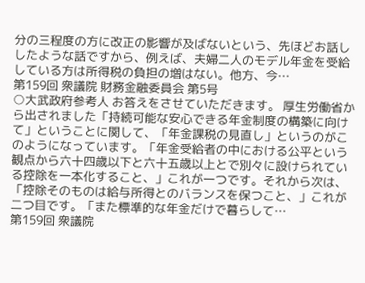分の三程度の方に改正の影響が及ばないという、先ほどお話ししたような話ですから、例えば、夫婦二人のモデル年金を受給している方は所得税の負担の増はない。他方、今…
第159回 衆議院 財務金融委員会 第5号
○大武政府参考人 お答えをさせていただきます。 厚生労働省から出されました「持続可能な安心できる年金制度の構築に向けて」ということに関して、「年金課税の見直し」というのがこのようになっています。「年金受給者の中における公平という観点から六十四歳以下と六十五歳以上とで別々に設けられている控除を一本化すること、」これが一つです。それから次は、「控除そのものは給与所得とのバランスを保つこと、」これが二つ目です。「また標準的な年金だけで暮らして…
第159回 衆議院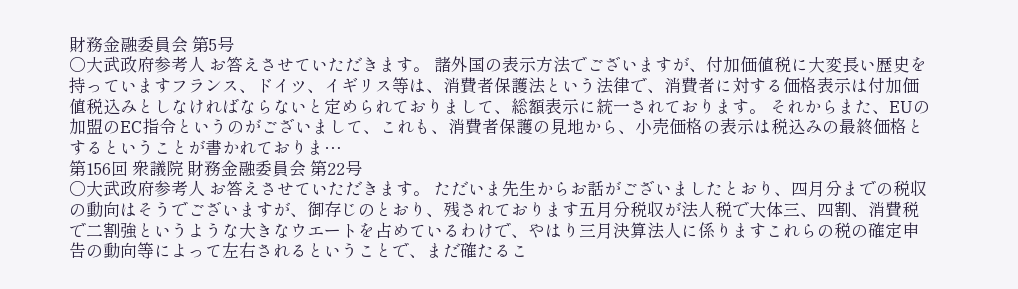財務金融委員会 第5号
○大武政府参考人 お答えさせていただきます。 諸外国の表示方法でございますが、付加価値税に大変長い歴史を持っていますフランス、ドイツ、イギリス等は、消費者保護法という法律で、消費者に対する価格表示は付加価値税込みとしなければならないと定められておりまして、総額表示に統一されております。 それからまた、EUの加盟のEC指令というのがございまして、これも、消費者保護の見地から、小売価格の表示は税込みの最終価格とするということが書かれておりま…
第156回 衆議院 財務金融委員会 第22号
○大武政府参考人 お答えさせていただきます。 ただいま先生からお話がございましたとおり、四月分までの税収の動向はそうでございますが、御存じのとおり、残されております五月分税収が法人税で大体三、四割、消費税で二割強というような大きなウエートを占めているわけで、やはり三月決算法人に係りますこれらの税の確定申告の動向等によって左右されるということで、まだ確たるこ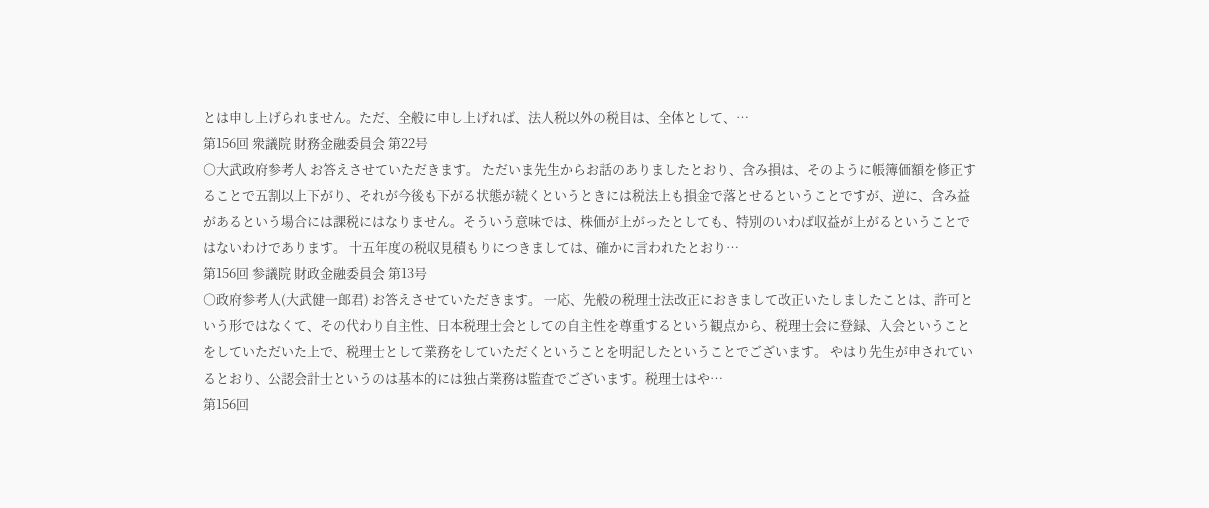とは申し上げられません。ただ、全般に申し上げれば、法人税以外の税目は、全体として、…
第156回 衆議院 財務金融委員会 第22号
○大武政府参考人 お答えさせていただきます。 ただいま先生からお話のありましたとおり、含み損は、そのように帳簿価額を修正することで五割以上下がり、それが今後も下がる状態が続くというときには税法上も損金で落とせるということですが、逆に、含み益があるという場合には課税にはなりません。そういう意味では、株価が上がったとしても、特別のいわば収益が上がるということではないわけであります。 十五年度の税収見積もりにつきましては、確かに言われたとおり…
第156回 参議院 財政金融委員会 第13号
○政府参考人(大武健一郎君) お答えさせていただきます。 一応、先般の税理士法改正におきまして改正いたしましたことは、許可という形ではなくて、その代わり自主性、日本税理士会としての自主性を尊重するという観点から、税理士会に登録、入会ということをしていただいた上で、税理士として業務をしていただくということを明記したということでございます。 やはり先生が申されているとおり、公認会計士というのは基本的には独占業務は監査でございます。税理士はや…
第156回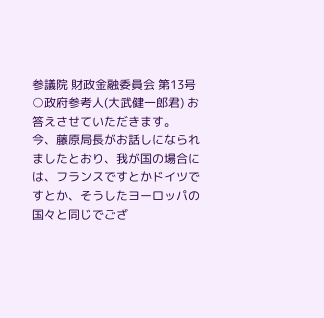参議院 財政金融委員会 第13号
○政府参考人(大武健一郎君) お答えさせていただきます。 今、藤原局長がお話しになられましたとおり、我が国の場合には、フランスですとかドイツですとか、そうしたヨーロッパの国々と同じでござ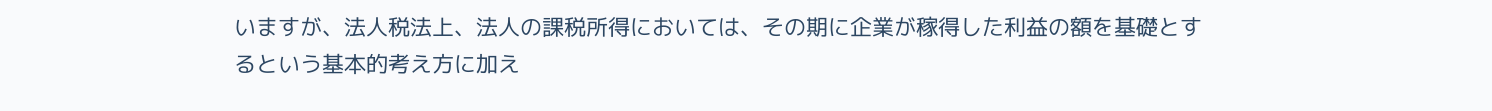いますが、法人税法上、法人の課税所得においては、その期に企業が稼得した利益の額を基礎とするという基本的考え方に加え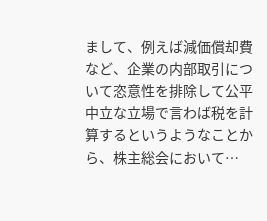まして、例えば減価償却費など、企業の内部取引について恣意性を排除して公平中立な立場で言わば税を計算するというようなことから、株主総会において…